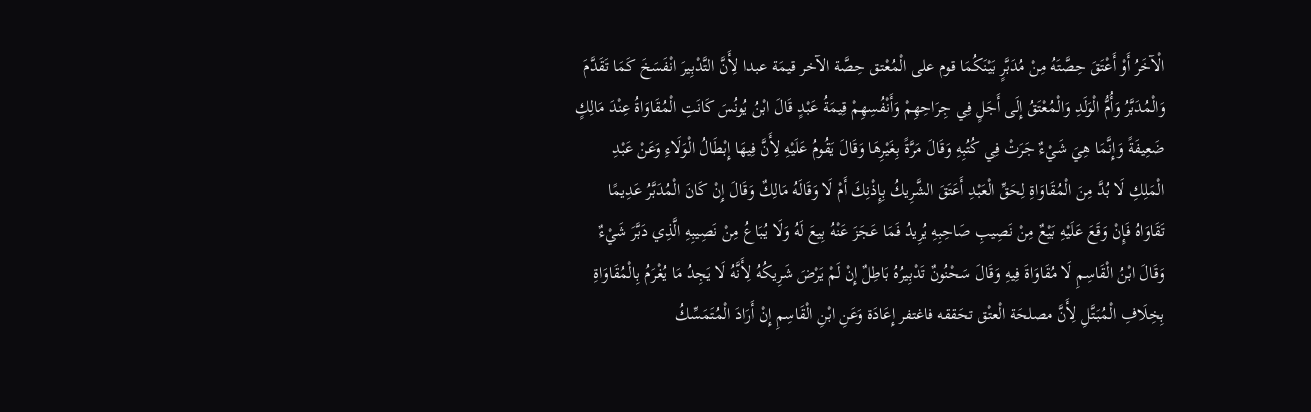الْآخَرُ أَوْ أَعْتَقَ حِصَّتَهُ مِنْ مُدَبَّرٍ بَيْنَكُمَا قوم على الْمُعْتق حِصَّة الآخر قيمَة عبدا لِأَنَّ التَّدْبِيرَ انْفَسَخَ كَمَا تَقَدَّمَ وَالْمُدَبَّرُ وَأُمُّ الْوَلَدِ وَالْمُعْتَقُ إِلَى أَجَلٍ فِي جِرَاحِهِمْ وَأَنْفُسِهِمْ قِيمَةُ عَبْدٍ قَالَ ابْنُ يُونُسَ كَانَتِ الْمُقَاوَاةُ عِنْدَ مَالِكٍ ضَعِيفَةً وَإِنَّمَا هِيَ شَيْءٌ جَرَتْ فِي كُتُبِهِ وَقَالَ مَرَّةً بِغَيْرِهَا وَقَالَ يَقُومُ عَلَيْهِ لِأَنَّ فِيهَا إِبْطَالُ الْوَلَاءِ وَعَنْ عَبْدِ الْمَلِكِ لَا بُدَّ مِنَ الْمُقَاوَاةِ لِحَقِّ الْعَبْدِ أَعَتَقَ الشَّرِيكُ بِإِذْنِكَ أَمْ لَا وَقَالَهُ مَالِكٌ وَقَالَ إِنْ كَانَ الْمُدَبَّرُ عَدِيمًا تَقَاوَاهُ فَإِنْ وَقَعَ عَلَيْهِ بَيْعٌ مِنْ نَصِيبِ صَاحِبِهِ يُرِيدُ فَمَا عَجَزَ عَنْهُ بِيعَ لَهُ وَلَا يُبَاعُ مِنْ نَصِيبِهِ الَّذِي دَبَّرَ شَيْءٌ وَقَالَ ابْنُ الْقَاسِمِ لَا مُقَاوَاةَ فِيهِ وَقَالَ سَحْنُونٌ تَدْبِيرُهُ بَاطِلٌ إِنْ لَمْ يَرْضَ شَرِيكُهُ لِأَنَّهُ لَا يَجِدُ مَا يُغْرَمُ بِالْمُقَاوَاةِ بِخِلَافِ الْمُبَتَّلِ لِأَنَّ مصلحَة الْعتْق تحَققه فاغتفر إِعَادَة وَعَنِ ابْنِ الْقَاسِمِ إِنْ أَرَادَ الْمُتَمَسِّكُ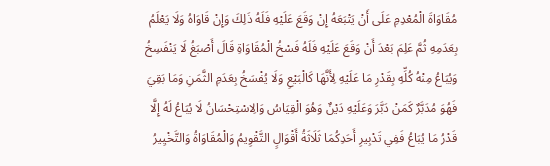مُقَاوَاةَ الْمُعْدِمِ عَلَى أَنْ يَتْبَعَهُ إِنْ وَقَعَ عَلَيْهِ فَلَهُ ذَلِكَ وَإِنْ قَاوَاهُ وَلَا يَعْلَمُ بِعَدَمِهِ ثُمَّ عَلِمَ بَعْدَ أَنْ وَقَعَ عَلَيْهِ فَلَهُ فَسْخُ الْمُقَاوَاةِ قَالَ أَصْبَغُ لَا يَنْفَسِخُ وَيُبَاعُ مِنْهُ كُلِّهِ بِقَدْرِ مَا عَلَيْهِ لِأَنَّهَا كَالْبَيْعِ وَلَا يُفْسَخُ بِعَدَمِ الثَّمَنِ وَمَا بَقِيَ فَهُوَ مُدَبَّرٌ كَمَنْ دَبَّرَ وَعَلَيْهِ دَيْنٌ وَهُوَ الْقِيَاسُ وَالِاسْتِحْسَانُ لَا يُبَاعُ لَهُ إِلَّا قَدْرُ مَا يُبَاعُ فَفِي تَدْبِيرِ أَحَدِكُمَا ثَلَاثَةُ أَقْوَالٍ التَّقْوِيمُ وَالْمُقَاوَاةُ وَالتَّخْيِيرُ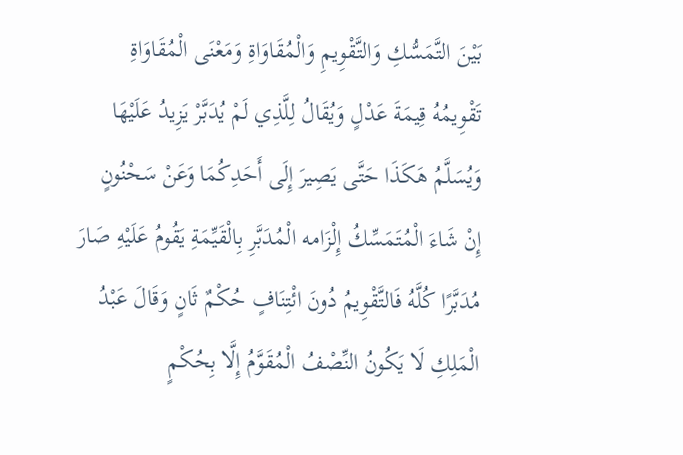بَيْنَ التَّمَسُّكِ وَالتَّقْوِيمِ وَالْمُقَاوَاةِ وَمَعْنَى الْمُقَاوَاةِ تَقْوِيمُهُ قِيمَةَ عَدْلٍ وَيُقَالُ لِلَّذِي لَمْ يُدَبَّرْ يَزِيدُ عَلَيْهَا وَيُسَلَّمُ هَكَذَا حَتَّى يَصِيرَ إِلَى أَحَدِكُمَا وَعَنْ سَحْنُونٍ إِنْ شَاءَ الْمُتَمَسِّكُ إِلْزَامه الْمُدَبَّرِ بِالْقَيِّمَةِ يَقُومُ عَلَيْهِ صَارَ مُدَبَّرًا كُلَّهُ فَالتَّقْوِيمُ دُونَ ائْتِنَافٍ حُكْمٌ ثَانٍ وَقَالَ عَبْدُ الْمَلِكِ لَا يَكُونُ النِّصْفُ الْمُقَوَّمُ إِلَّا بِحُكْمٍ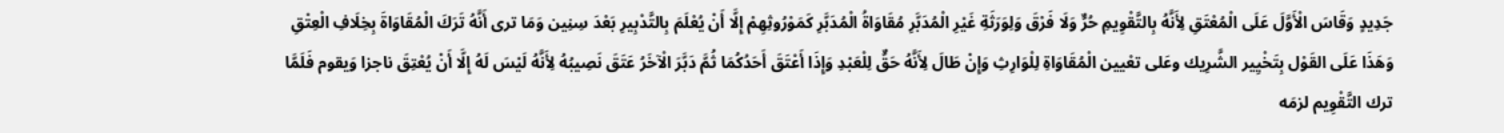جَدِيدٍ وَقَاسَ الْأَوَّلَ عَلَى الْمُعْتَقِ لِأَنَّهُ بِالتَّقْوِيمِ حُرٌّ وَلَا فَرْقَ وَلِوَرَثَةِ غَيْرِ الْمُدَبَّرِ مُقَاوَاةُ الْمُدَبَّرِ كَمَوْرُوثِهِمْ إِلَّا أَنْ يُعْلَمَ بِالتَّدْبِيرِ بَعْدَ سِنِين وَمَا ترى أَنَّهُ تَرَكَ الْمُقَاوَاةَ بِخِلَافِ الْعِتْقِ وَهَذَا عَلَى القَوْل بِتَخْيِير الشَّرِيك وعَلى تعْيين الْمُقَاوَاةِ لِلْوَارِثِ وَإِنْ طَالَ لِأَنَّهُ حَقٌّ لِلْعَبْدِ وَإِذَا أَعْتَقَ أَحَدُكُمَا ثُمَّ دَبَّرَ الْآخَرُ عَتَقَ نَصِيبُهُ لِأَنَّهُ لَيْسَ لَهُ إِلَّا أَنْ يُعْتِقَ ناجزا وَيقوم فَلَمَّا ترك التَّقْوِيم لزمَه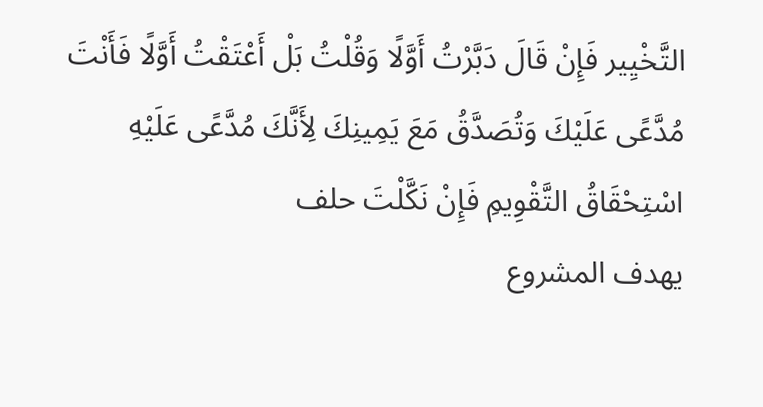التَّخْيِير فَإِنْ قَالَ دَبَّرْتُ أَوَّلًا وَقُلْتُ بَلْ أَعْتَقْتُ أَوَّلًا فَأَنْتَ مُدَّعًى عَلَيْكَ وَتُصَدَّقُ مَعَ يَمِينِكَ لِأَنَّكَ مُدَّعًى عَلَيْهِ اسْتِحْقَاقُ التَّقْوِيمِ فَإِنْ نَكَّلْتَ حلف
يهدف المشروع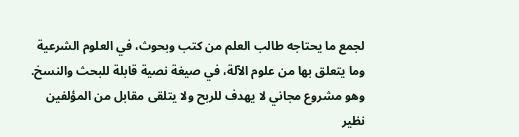لجمع ما يحتاجه طالب العلم من كتب وبحوث، في العلوم الشرعية وما يتعلق بها من علوم الآلة، في صيغة نصية قابلة للبحث والنسخ.
وهو مشروع مجاني لا يهدف للربح ولا يتلقى مقابل من المؤلفين نظير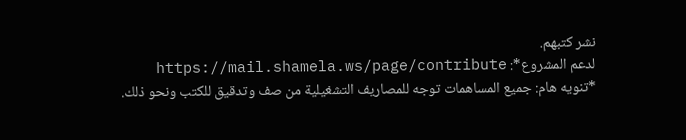نشر كتبهم.
لدعم المشروع*: https://mail.shamela.ws/page/contribute
*تنويه هام: جميع المساهمات توجه للمصاريف التشغيلية من صف وتدقيق للكتب ونحو ذلك.